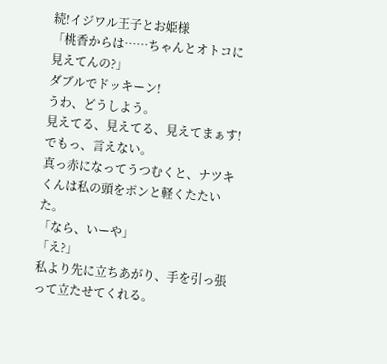続!イジワル王子とお姫様
「桃香からは……ちゃんとオトコに見えてんの?」
ダブルでドッキーン!
うわ、どうしよう。
見えてる、見えてる、見えてまぁす!
でもっ、言えない。
真っ赤になってうつむくと、ナツキくんは私の頭をポンと軽くたたいた。
「なら、いーや」
「え?」
私より先に立ちあがり、手を引っ張って立たせてくれる。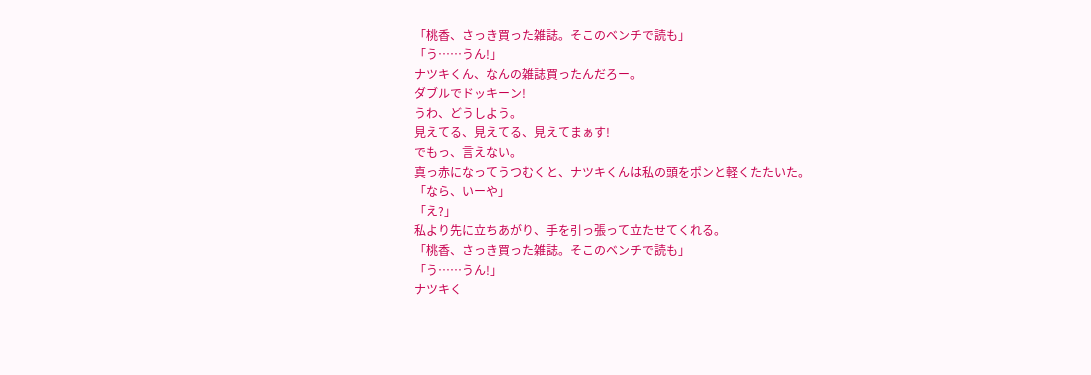「桃香、さっき買った雑誌。そこのベンチで読も」
「う……うん!」
ナツキくん、なんの雑誌買ったんだろー。
ダブルでドッキーン!
うわ、どうしよう。
見えてる、見えてる、見えてまぁす!
でもっ、言えない。
真っ赤になってうつむくと、ナツキくんは私の頭をポンと軽くたたいた。
「なら、いーや」
「え?」
私より先に立ちあがり、手を引っ張って立たせてくれる。
「桃香、さっき買った雑誌。そこのベンチで読も」
「う……うん!」
ナツキく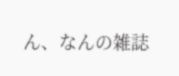ん、なんの雑誌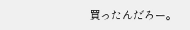買ったんだろー。